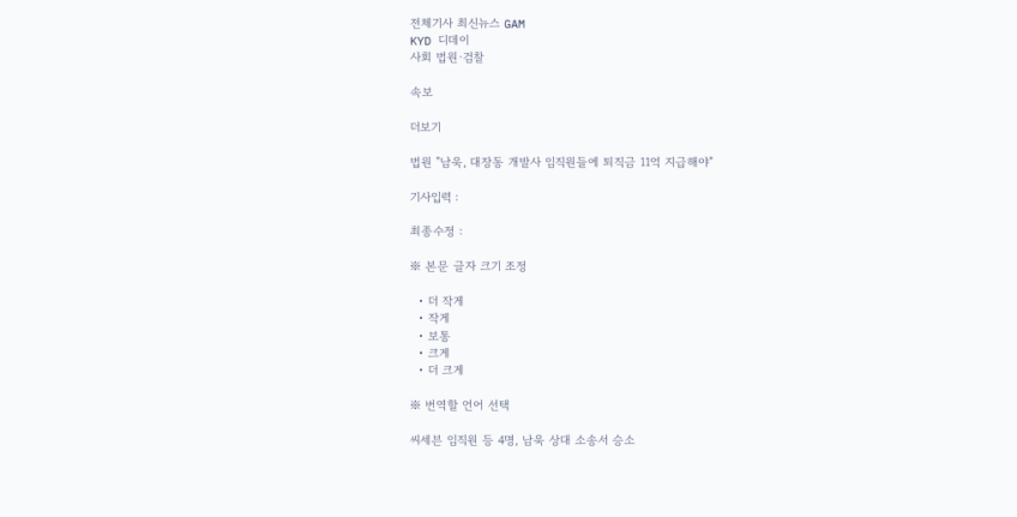전체기사 최신뉴스 GAM
KYD 디데이
사회 법원·검찰

속보

더보기

법원 "남욱, 대장동 개발사 임직원들에 퇴직금 11억 지급해야"

기사입력 :

최종수정 :

※ 본문 글자 크기 조정

  • 더 작게
  • 작게
  • 보통
  • 크게
  • 더 크게

※ 번역할 언어 선택

씨세븐 임직원 등 4명, 남욱 상대 소송서 승소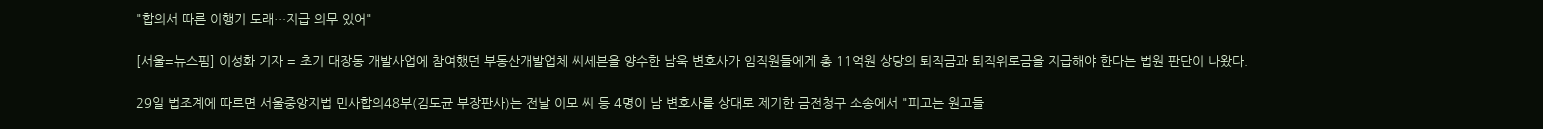"합의서 따른 이행기 도래…지급 의무 있어"

[서울=뉴스핌] 이성화 기자 = 초기 대장동 개발사업에 참여했던 부동산개발업체 씨세븐을 양수한 남욱 변호사가 임직원들에게 총 11억원 상당의 퇴직금과 퇴직위로금을 지급해야 한다는 법원 판단이 나왔다.

29일 법조계에 따르면 서울중앙지법 민사합의48부(김도균 부장판사)는 전날 이모 씨 등 4명이 남 변호사를 상대로 제기한 금전청구 소송에서 "피고는 원고들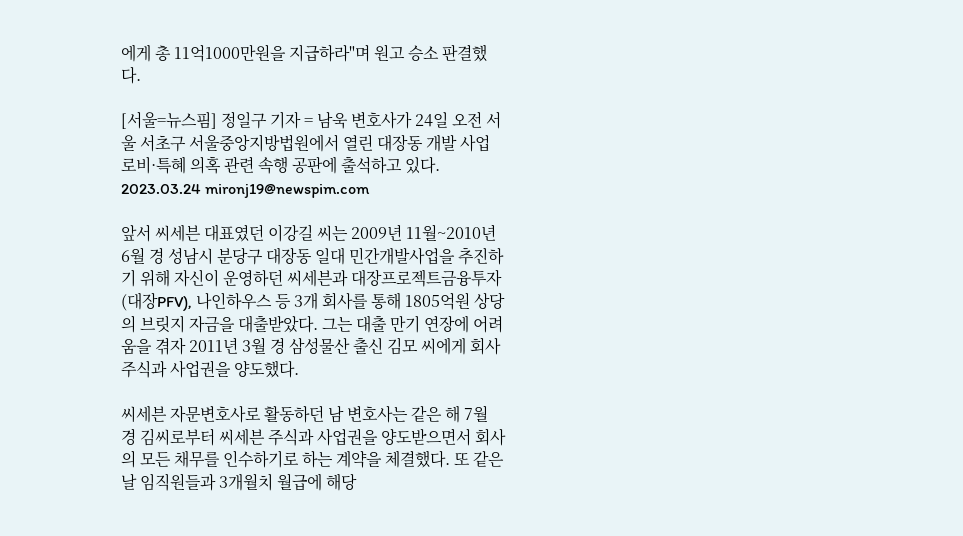에게 총 11억1000만원을 지급하라"며 원고 승소 판결했다.

[서울=뉴스핌] 정일구 기자 = 남욱 변호사가 24일 오전 서울 서초구 서울중앙지방법원에서 열린 대장동 개발 사업 로비·특혜 의혹 관련 속행 공판에 출석하고 있다. 2023.03.24 mironj19@newspim.com

앞서 씨세븐 대표였던 이강길 씨는 2009년 11월~2010년 6월 경 성남시 분당구 대장동 일대 민간개발사업을 추진하기 위해 자신이 운영하던 씨세븐과 대장프로젝트금융투자(대장PFV), 나인하우스 등 3개 회사를 통해 1805억원 상당의 브릿지 자금을 대출받았다. 그는 대출 만기 연장에 어려움을 겪자 2011년 3월 경 삼성물산 출신 김모 씨에게 회사 주식과 사업권을 양도했다.

씨세븐 자문변호사로 활동하던 남 변호사는 같은 해 7월 경 김씨로부터 씨세븐 주식과 사업권을 양도받으면서 회사의 모든 채무를 인수하기로 하는 계약을 체결했다. 또 같은 날 임직원들과 3개월치 월급에 해당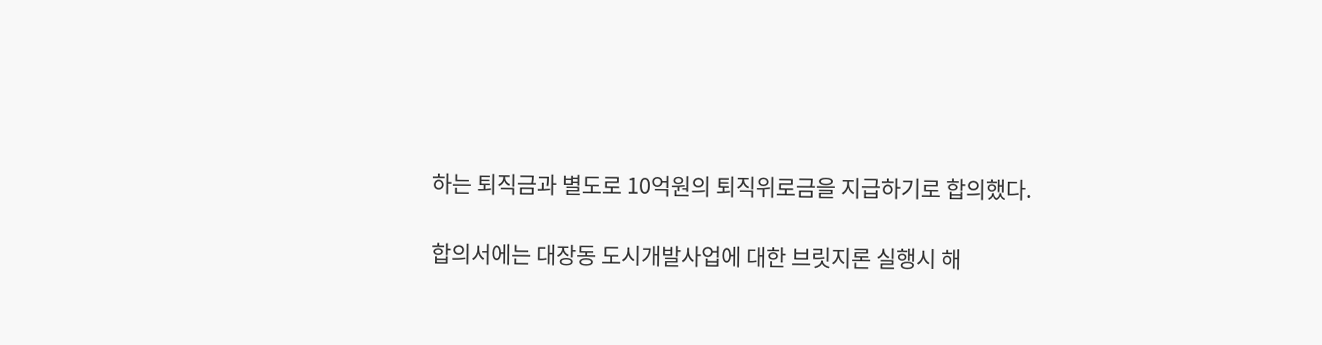하는 퇴직금과 별도로 10억원의 퇴직위로금을 지급하기로 합의했다.

합의서에는 대장동 도시개발사업에 대한 브릿지론 실행시 해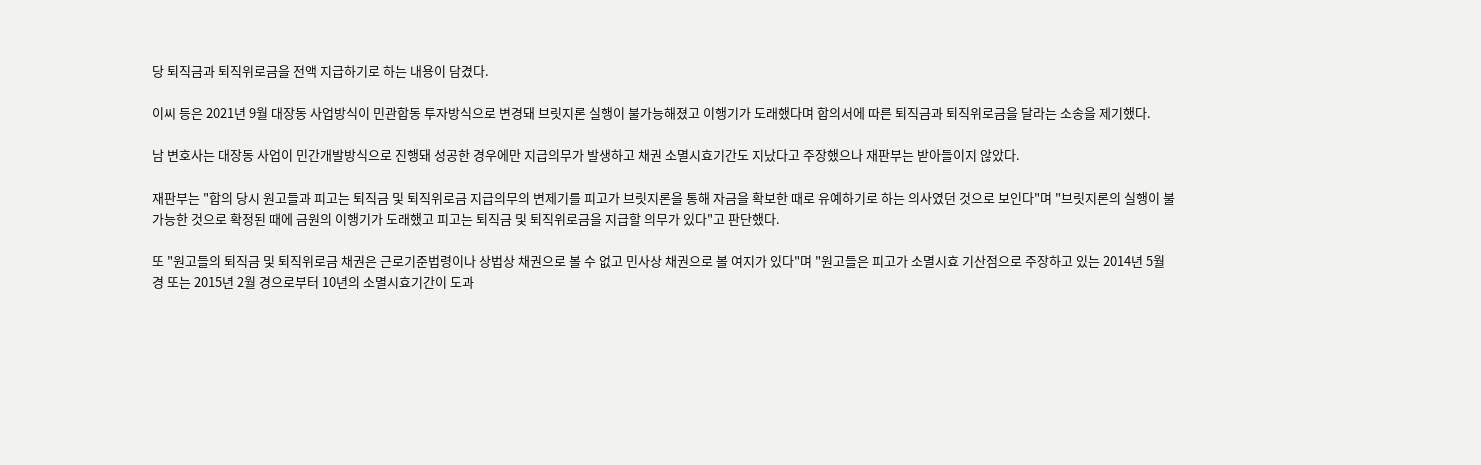당 퇴직금과 퇴직위로금을 전액 지급하기로 하는 내용이 담겼다.

이씨 등은 2021년 9월 대장동 사업방식이 민관합동 투자방식으로 변경돼 브릿지론 실행이 불가능해졌고 이행기가 도래했다며 합의서에 따른 퇴직금과 퇴직위로금을 달라는 소송을 제기했다.

남 변호사는 대장동 사업이 민간개발방식으로 진행돼 성공한 경우에만 지급의무가 발생하고 채권 소멸시효기간도 지났다고 주장했으나 재판부는 받아들이지 않았다.

재판부는 "합의 당시 원고들과 피고는 퇴직금 및 퇴직위로금 지급의무의 변제기를 피고가 브릿지론을 통해 자금을 확보한 때로 유예하기로 하는 의사였던 것으로 보인다"며 "브릿지론의 실행이 불가능한 것으로 확정된 때에 금원의 이행기가 도래했고 피고는 퇴직금 및 퇴직위로금을 지급할 의무가 있다"고 판단했다.

또 "원고들의 퇴직금 및 퇴직위로금 채권은 근로기준법령이나 상법상 채권으로 볼 수 없고 민사상 채권으로 볼 여지가 있다"며 "원고들은 피고가 소멸시효 기산점으로 주장하고 있는 2014년 5월 경 또는 2015년 2월 경으로부터 10년의 소멸시효기간이 도과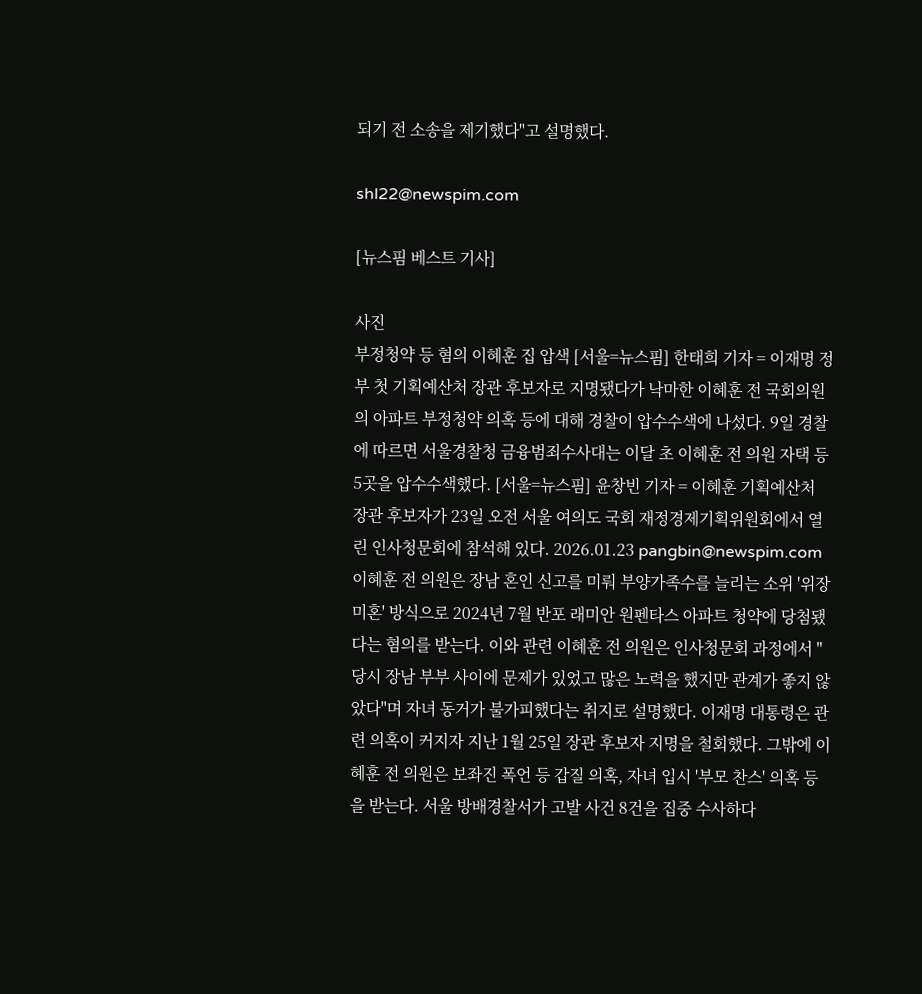되기 전 소송을 제기했다"고 설명했다.

shl22@newspim.com

[뉴스핌 베스트 기사]

사진
부정청약 등 혐의 이혜훈 집 압색 [서울=뉴스핌] 한태희 기자 = 이재명 정부 첫 기획예산처 장관 후보자로 지명됐다가 낙마한 이혜훈 전 국회의원의 아파트 부정청약 의혹 등에 대해 경찰이 압수수색에 나섰다. 9일 경찰에 따르면 서울경찰청 금융범죄수사대는 이달 초 이혜훈 전 의원 자택 등 5곳을 압수수색했다. [서울=뉴스핌] 윤창빈 기자 = 이혜훈 기획예산처 장관 후보자가 23일 오전 서울 여의도 국회 재정경제기획위원회에서 열린 인사청문회에 참석해 있다. 2026.01.23 pangbin@newspim.com 이혜훈 전 의원은 장남 혼인 신고를 미뤄 부양가족수를 늘리는 소위 '위장 미혼' 방식으로 2024년 7월 반포 래미안 원펜타스 아파트 청약에 당첨됐다는 혐의를 받는다. 이와 관련 이혜훈 전 의원은 인사청문회 과정에서 "당시 장남 부부 사이에 문제가 있었고 많은 노력을 했지만 관계가 좋지 않았다"며 자녀 동거가 불가피했다는 취지로 설명했다. 이재명 대통령은 관련 의혹이 커지자 지난 1월 25일 장관 후보자 지명을 철회했다. 그밖에 이혜훈 전 의원은 보좌진 폭언 등 갑질 의혹, 자녀 입시 '부모 찬스' 의혹 등을 받는다. 서울 방배경찰서가 고발 사건 8건을 집중 수사하다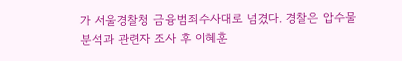가 서울경찰청 금융범죄수사대로 넘겼다. 경찰은 압수물 분석과 관련자 조사 후 이혜훈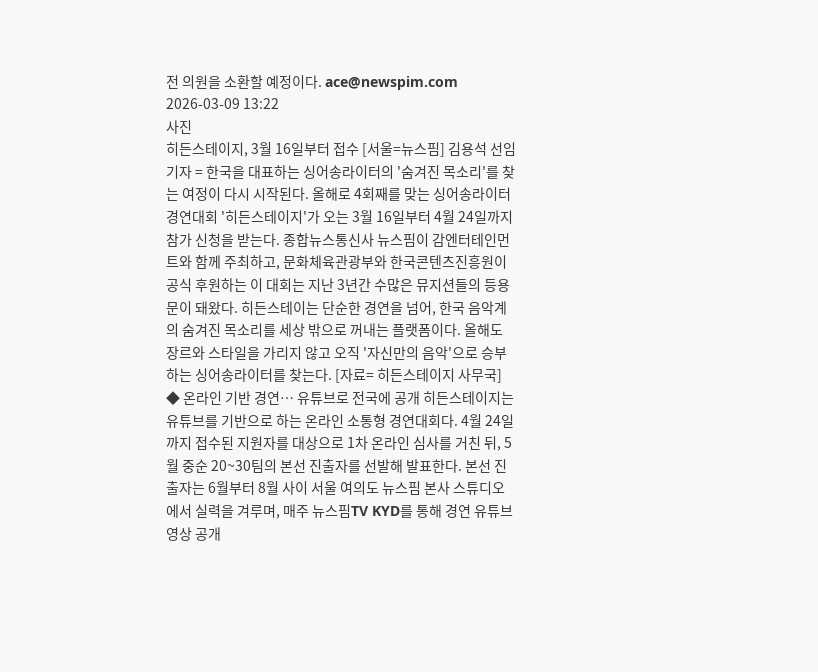전 의원을 소환할 예정이다. ace@newspim.com 2026-03-09 13:22
사진
히든스테이지, 3월 16일부터 접수 [서울=뉴스핌] 김용석 선임기자 = 한국을 대표하는 싱어송라이터의 '숨겨진 목소리'를 찾는 여정이 다시 시작된다. 올해로 4회째를 맞는 싱어송라이터 경연대회 '히든스테이지'가 오는 3월 16일부터 4월 24일까지 참가 신청을 받는다. 종합뉴스통신사 뉴스핌이 감엔터테인먼트와 함께 주최하고, 문화체육관광부와 한국콘텐츠진흥원이 공식 후원하는 이 대회는 지난 3년간 수많은 뮤지션들의 등용문이 돼왔다. 히든스테이는 단순한 경연을 넘어, 한국 음악계의 숨겨진 목소리를 세상 밖으로 꺼내는 플랫폼이다. 올해도 장르와 스타일을 가리지 않고 오직 '자신만의 음악'으로 승부하는 싱어송라이터를 찾는다. [자료= 히든스테이지 사무국] ◆ 온라인 기반 경연… 유튜브로 전국에 공개 히든스테이지는 유튜브를 기반으로 하는 온라인 소통형 경연대회다. 4월 24일까지 접수된 지원자를 대상으로 1차 온라인 심사를 거친 뒤, 5월 중순 20~30팀의 본선 진출자를 선발해 발표한다. 본선 진출자는 6월부터 8월 사이 서울 여의도 뉴스핌 본사 스튜디오에서 실력을 겨루며, 매주 뉴스핌TV KYD를 통해 경연 유튜브 영상 공개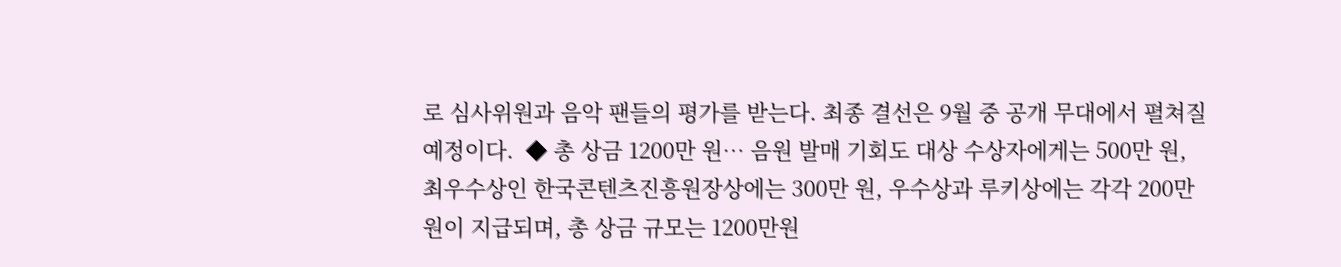로 심사위원과 음악 팬들의 평가를 받는다. 최종 결선은 9월 중 공개 무대에서 펼쳐질 예정이다.  ◆ 총 상금 1200만 원… 음원 발매 기회도 대상 수상자에게는 500만 원, 최우수상인 한국콘텐츠진흥원장상에는 300만 원, 우수상과 루키상에는 각각 200만 원이 지급되며, 총 상금 규모는 1200만원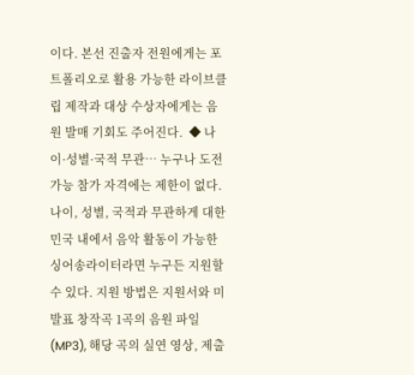이다. 본선 진출자 전원에게는 포트폴리오로 활용 가능한 라이브클립 제작과 대상 수상자에게는 음원 발매 기회도 주어진다.  ◆ 나이·성별·국적 무관… 누구나 도전 가능 참가 자격에는 제한이 없다. 나이, 성별, 국적과 무관하게 대한민국 내에서 음악 활동이 가능한 싱어송라이터라면 누구든 지원할 수 있다. 지원 방법은 지원서와 미발표 창작곡 1곡의 음원 파일(MP3), 해당 곡의 실연 영상, 제출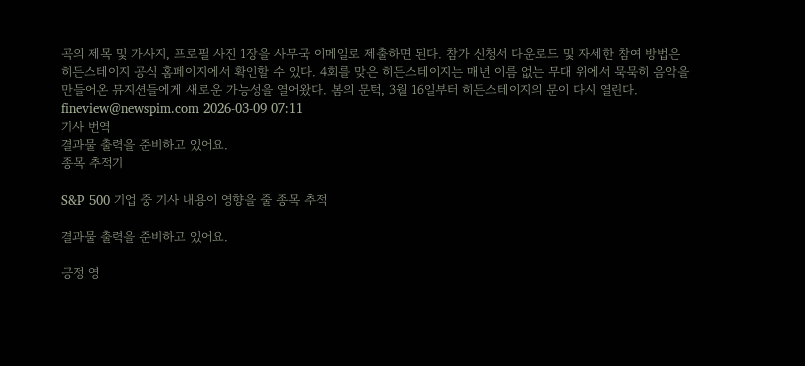곡의 제목 및 가사지, 프로필 사진 1장을 사무국 이메일로 제출하면 된다. 참가 신청서 다운로드 및 자세한 참여 방법은 히든스테이지 공식 홈페이지에서 확인할 수 있다. 4회를 맞은 히든스테이지는 매년 이름 없는 무대 위에서 묵묵히 음악을 만들어온 뮤지션들에게 새로운 가능성을 열어왔다. 봄의 문턱, 3월 16일부터 히든스테이지의 문이 다시 열린다. fineview@newspim.com 2026-03-09 07:11
기사 번역
결과물 출력을 준비하고 있어요.
종목 추적기

S&P 500 기업 중 기사 내용이 영향을 줄 종목 추적

결과물 출력을 준비하고 있어요.

긍정 영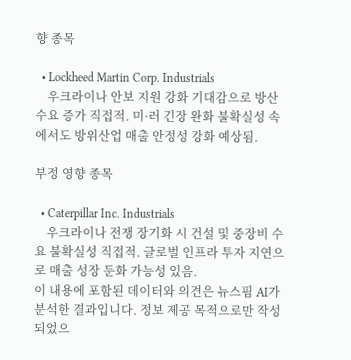향 종목

  • Lockheed Martin Corp. Industrials
    우크라이나 안보 지원 강화 기대감으로 방산 수요 증가 직접적. 미·러 긴장 완화 불확실성 속에서도 방위산업 매출 안정성 강화 예상됨.

부정 영향 종목

  • Caterpillar Inc. Industrials
    우크라이나 전쟁 장기화 시 건설 및 중장비 수요 불확실성 직접적. 글로벌 인프라 투자 지연으로 매출 성장 둔화 가능성 있음.
이 내용에 포함된 데이터와 의견은 뉴스핌 AI가 분석한 결과입니다. 정보 제공 목적으로만 작성되었으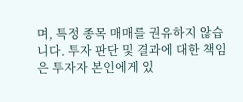며, 특정 종목 매매를 권유하지 않습니다. 투자 판단 및 결과에 대한 책임은 투자자 본인에게 있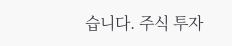습니다. 주식 투자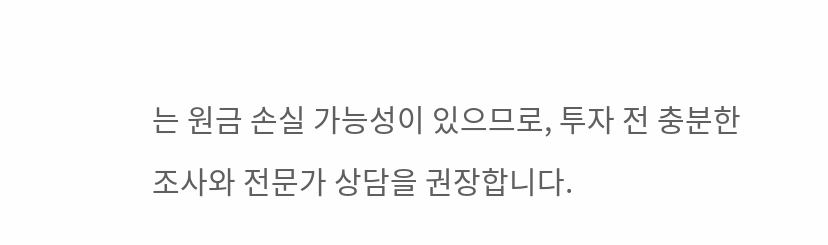는 원금 손실 가능성이 있으므로, 투자 전 충분한 조사와 전문가 상담을 권장합니다.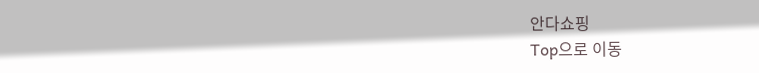안다쇼핑
Top으로 이동